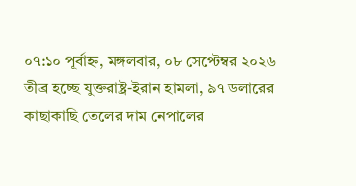০৭:১০ পূর্বাহ্ন, মঙ্গলবার, ০৮ সেপ্টেম্বর ২০২৬
তীব্র হচ্ছে যুক্তরাষ্ট্র-ইরান হামলা, ৯৭ ডলারের কাছাকাছি তেলের দাম নেপালের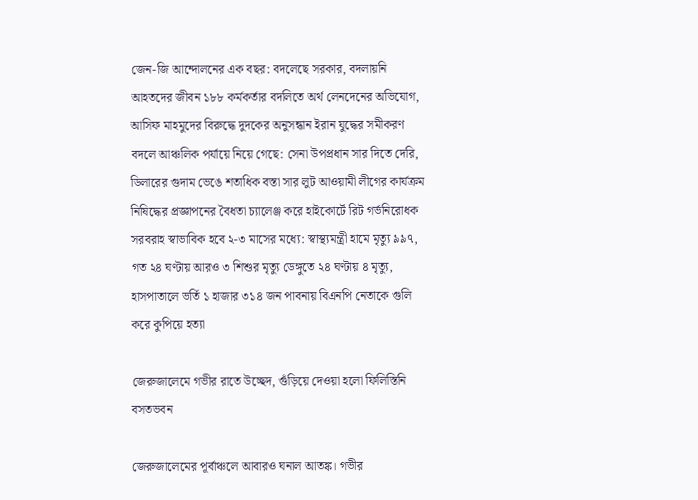জেন-জি আন্দোলনের এক বছর: বদলেছে সরকার, বদলায়নি আহতদের জীবন ১৮৮ কর্মকর্তার বদলিতে অর্থ লেনদেনের অভিযোগ, আসিফ মাহমুদের বিরুদ্ধে দুদকের অনুসন্ধান ইরান যুদ্ধের সমীকরণ বদলে আঞ্চলিক পর্যায়ে নিয়ে গেছে: সেনা উপপ্রধান সার দিতে দেরি, ডিলারের গুদাম ভেঙে শতাধিক বস্তা সার লুট আওয়ামী লীগের কার্যক্রম নিষিদ্ধের প্রজ্ঞাপনের বৈধতা চ্যালেঞ্জ করে হাইকোর্টে রিট গর্ভনিরোধক সরবরাহ স্বাভাবিক হবে ২-৩ মাসের মধ্যে: স্বাস্থ্যমন্ত্রী হামে মৃত্যু ৯৯৭, গত ২৪ ঘণ্টায় আরও ৩ শিশুর মৃত্যু ডেঙ্গুতে ২৪ ঘণ্টায় ৪ মৃত্যু, হাসপাতালে ভর্তি ১ হাজার ৩১৪ জন পাবনায় বিএনপি নেতাকে গুলি করে কুপিয়ে হত্যা

জেরুজালেমে গভীর রাতে উচ্ছেদ, গুঁড়িয়ে দেওয়া হলো ফিলিস্তিনি বসতভবন

জেরুজালেমের পূর্বাঞ্চলে আবারও ঘনাল আতঙ্ক। গভীর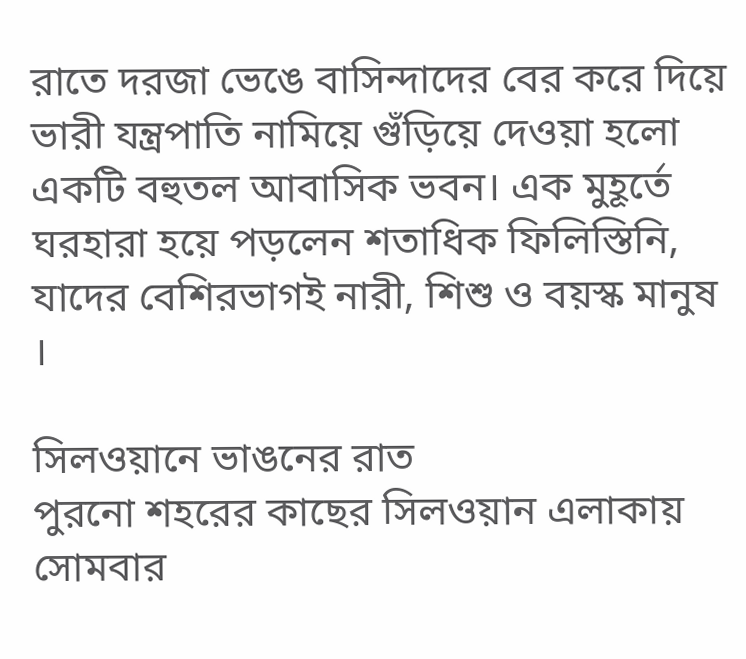রাতে দরজা ভেঙে বাসিন্দাদের বের করে দিয়ে ভারী যন্ত্রপাতি নামিয়ে গুঁড়িয়ে দেওয়া হলো একটি বহুতল আবাসিক ভবন। এক মুহূর্তে ঘরহারা হয়ে পড়লেন শতাধিক ফিলিস্তিনি, যাদের বেশিরভাগই নারী, শিশু ও বয়স্ক মানুষ ।

সিলওয়ানে ভাঙনের রাত
পুরনো শহরের কাছের সিলওয়ান এলাকায় সোমবার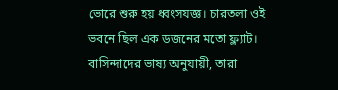ভোরে শুরু হয় ধ্বংসযজ্ঞ। চারতলা ওই ভবনে ছিল এক ডজনের মতো ফ্ল্যাট। বাসিন্দাদের ভাষ্য অনুযায়ী, তারা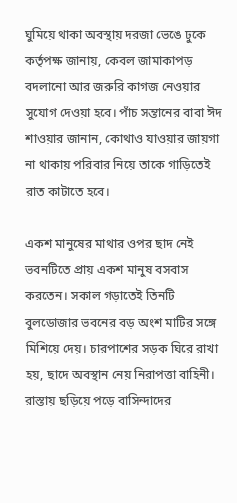ঘুমিয়ে থাকা অবস্থায় দরজা ভেঙে ঢুকে কর্তৃপক্ষ জানায়, কেবল জামাকাপড় বদলানো আর জরুরি কাগজ নেওয়ার সুযোগ দেওয়া হবে। পাঁচ সন্তানের বাবা ঈদ শাওয়ার জানান, কোথাও যাওয়ার জায়গা না থাকায় পরিবার নিয়ে তাকে গাড়িতেই রাত কাটাতে হবে।

একশ মানুষের মাথার ওপর ছাদ নেই
ভবনটিতে প্রায় একশ মানুষ বসবাস করতেন। সকাল গড়াতেই তিনটি বুলডোজার ভবনের বড় অংশ মাটির সঙ্গে মিশিয়ে দেয়। চারপাশের সড়ক ঘিরে রাখা হয়, ছাদে অবস্থান নেয় নিরাপত্তা বাহিনী। রাস্তায় ছড়িয়ে পড়ে বাসিন্দাদের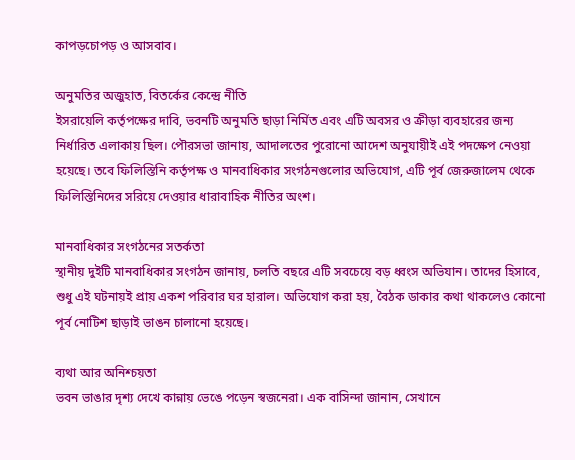কাপড়চোপড় ও আসবাব।

অনুমতির অজুহাত, বিতর্কের কেন্দ্রে নীতি
ইসরায়েলি কর্তৃপক্ষের দাবি, ভবনটি অনুমতি ছাড়া নির্মিত এবং এটি অবসর ও ক্রীড়া ব্যবহারের জন্য নির্ধারিত এলাকায় ছিল। পৌরসভা জানায়, আদালতের পুরোনো আদেশ অনুযায়ীই এই পদক্ষেপ নেওয়া হয়েছে। তবে ফিলিস্তিনি কর্তৃপক্ষ ও মানবাধিকার সংগঠনগুলোর অভিযোগ, এটি পূর্ব জেরুজালেম থেকে ফিলিস্তিনিদের সরিয়ে দেওয়ার ধারাবাহিক নীতির অংশ।

মানবাধিকার সংগঠনের সতর্কতা
স্থানীয় দুইটি মানবাধিকার সংগঠন জানায়, চলতি বছরে এটি সবচেয়ে বড় ধ্বংস অভিযান। তাদের হিসাবে, শুধু এই ঘটনায়ই প্রায় একশ পরিবার ঘর হারাল। অভিযোগ করা হয়, বৈঠক ডাকার কথা থাকলেও কোনো পূর্ব নোটিশ ছাড়াই ভাঙন চালানো হয়েছে।

ব্যথা আর অনিশ্চয়তা
ভবন ভাঙার দৃশ্য দেখে কান্নায় ভেঙে পড়েন স্বজনেরা। এক বাসিন্দা জানান, সেখানে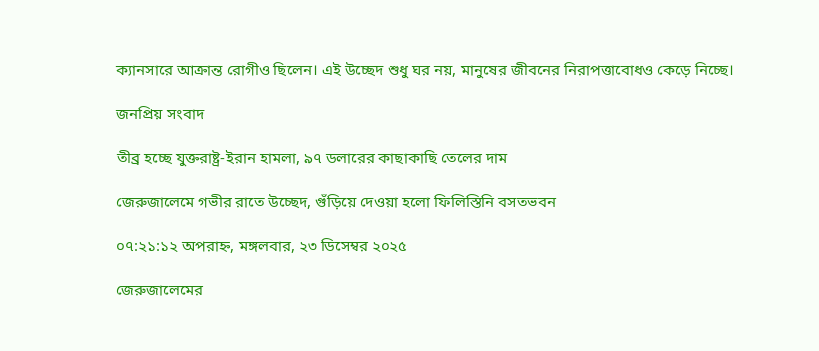ক্যানসারে আক্রান্ত রোগীও ছিলেন। এই উচ্ছেদ শুধু ঘর নয়, মানুষের জীবনের নিরাপত্তাবোধও কেড়ে নিচ্ছে।

জনপ্রিয় সংবাদ

তীব্র হচ্ছে যুক্তরাষ্ট্র-ইরান হামলা, ৯৭ ডলারের কাছাকাছি তেলের দাম

জেরুজালেমে গভীর রাতে উচ্ছেদ, গুঁড়িয়ে দেওয়া হলো ফিলিস্তিনি বসতভবন

০৭:২১:১২ অপরাহ্ন, মঙ্গলবার, ২৩ ডিসেম্বর ২০২৫

জেরুজালেমের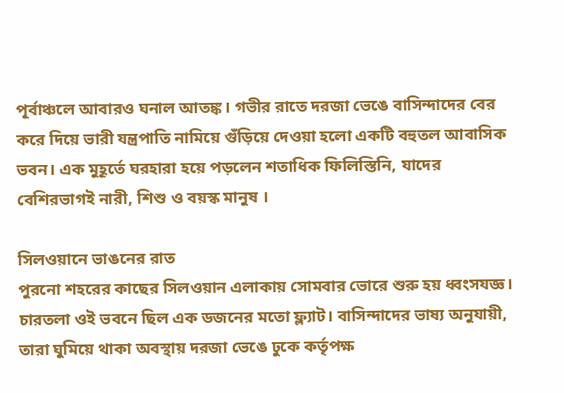পূর্বাঞ্চলে আবারও ঘনাল আতঙ্ক। গভীর রাতে দরজা ভেঙে বাসিন্দাদের বের করে দিয়ে ভারী যন্ত্রপাতি নামিয়ে গুঁড়িয়ে দেওয়া হলো একটি বহুতল আবাসিক ভবন। এক মুহূর্তে ঘরহারা হয়ে পড়লেন শতাধিক ফিলিস্তিনি, যাদের বেশিরভাগই নারী, শিশু ও বয়স্ক মানুষ ।

সিলওয়ানে ভাঙনের রাত
পুরনো শহরের কাছের সিলওয়ান এলাকায় সোমবার ভোরে শুরু হয় ধ্বংসযজ্ঞ। চারতলা ওই ভবনে ছিল এক ডজনের মতো ফ্ল্যাট। বাসিন্দাদের ভাষ্য অনুযায়ী, তারা ঘুমিয়ে থাকা অবস্থায় দরজা ভেঙে ঢুকে কর্তৃপক্ষ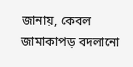জানায়, কেবল জামাকাপড় বদলানো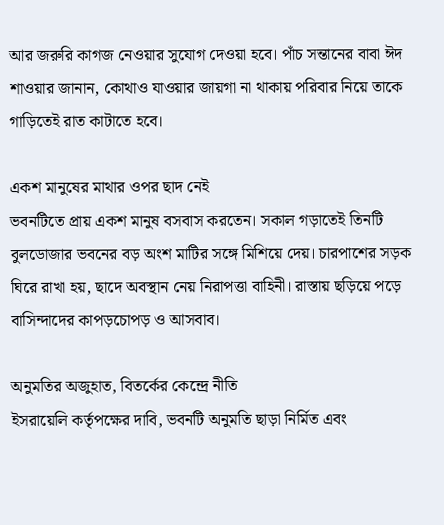আর জরুরি কাগজ নেওয়ার সুযোগ দেওয়া হবে। পাঁচ সন্তানের বাবা ঈদ শাওয়ার জানান, কোথাও যাওয়ার জায়গা না থাকায় পরিবার নিয়ে তাকে গাড়িতেই রাত কাটাতে হবে।

একশ মানুষের মাথার ওপর ছাদ নেই
ভবনটিতে প্রায় একশ মানুষ বসবাস করতেন। সকাল গড়াতেই তিনটি বুলডোজার ভবনের বড় অংশ মাটির সঙ্গে মিশিয়ে দেয়। চারপাশের সড়ক ঘিরে রাখা হয়, ছাদে অবস্থান নেয় নিরাপত্তা বাহিনী। রাস্তায় ছড়িয়ে পড়ে বাসিন্দাদের কাপড়চোপড় ও আসবাব।

অনুমতির অজুহাত, বিতর্কের কেন্দ্রে নীতি
ইসরায়েলি কর্তৃপক্ষের দাবি, ভবনটি অনুমতি ছাড়া নির্মিত এবং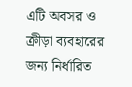এটি অবসর ও ক্রীড়া ব্যবহারের জন্য নির্ধারিত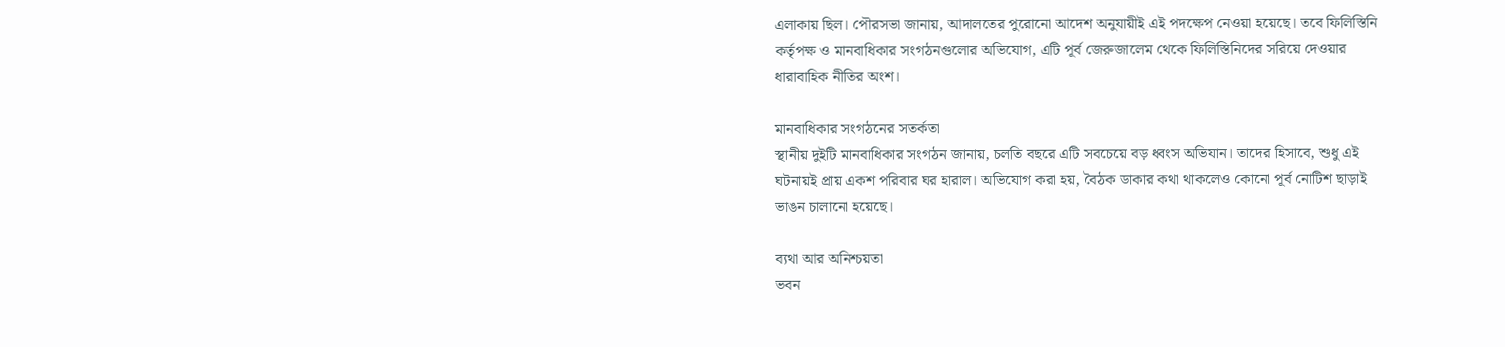এলাকায় ছিল। পৌরসভা জানায়, আদালতের পুরোনো আদেশ অনুযায়ীই এই পদক্ষেপ নেওয়া হয়েছে। তবে ফিলিস্তিনি কর্তৃপক্ষ ও মানবাধিকার সংগঠনগুলোর অভিযোগ, এটি পূর্ব জেরুজালেম থেকে ফিলিস্তিনিদের সরিয়ে দেওয়ার ধারাবাহিক নীতির অংশ।

মানবাধিকার সংগঠনের সতর্কতা
স্থানীয় দুইটি মানবাধিকার সংগঠন জানায়, চলতি বছরে এটি সবচেয়ে বড় ধ্বংস অভিযান। তাদের হিসাবে, শুধু এই ঘটনায়ই প্রায় একশ পরিবার ঘর হারাল। অভিযোগ করা হয়, বৈঠক ডাকার কথা থাকলেও কোনো পূর্ব নোটিশ ছাড়াই ভাঙন চালানো হয়েছে।

ব্যথা আর অনিশ্চয়তা
ভবন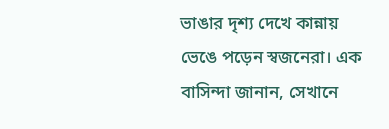ভাঙার দৃশ্য দেখে কান্নায় ভেঙে পড়েন স্বজনেরা। এক বাসিন্দা জানান, সেখানে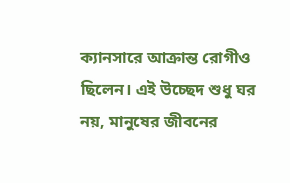ক্যানসারে আক্রান্ত রোগীও ছিলেন। এই উচ্ছেদ শুধু ঘর নয়, মানুষের জীবনের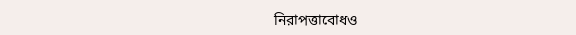নিরাপত্তাবোধও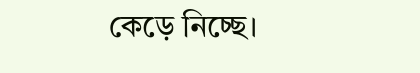কেড়ে নিচ্ছে।